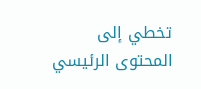تخطي إلى المحتوى الرئيسي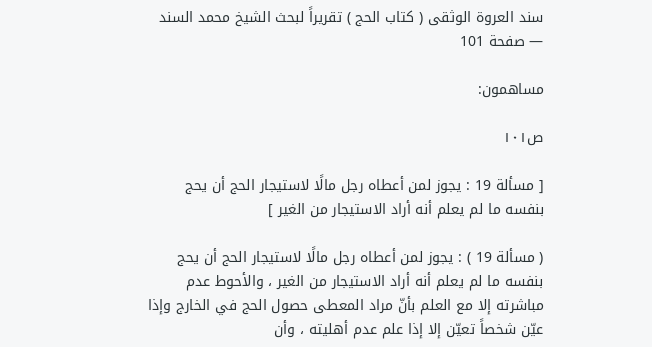سند العروة الوثقى ( كتاب الحج ) تقريراً لبحث الشيخ محمد السند — صفحة 101

مساهمون:

ص١٠١

[ مسألة 19 : يجوز لمن أعطاه رجل مالًا لاستيجار الحج أن يحج بنفسه ما لم يعلم أنه أراد الاستيجار من الغير ]

( مسألة 19 ) : يجوز لمن أعطاه رجل مالًا لاستيجار الحج أن يحج بنفسه ما لم يعلم أنه أراد الاستيجار من الغير ، والأحوط عدم مباشرته إلا مع العلم بأنّ مراد المعطى حصول الحج في الخارج وإذا عيّن شخصاً تعيّن إلا إذا علم عدم أهليته ، وأن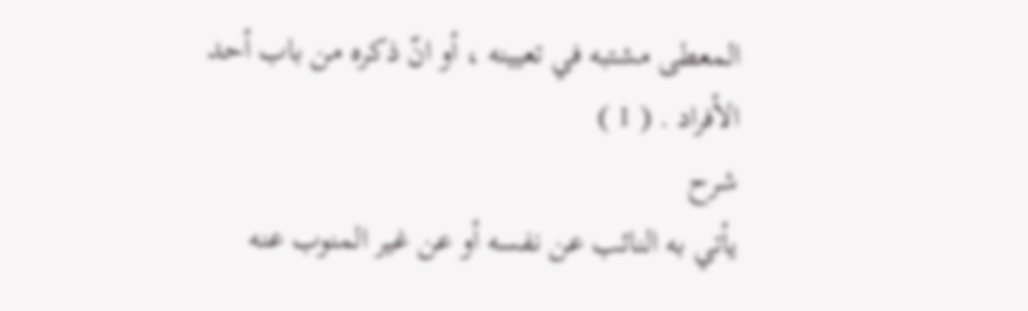المعطى مشتبه في تعيينه ، أو انّ ذكره من باب أحد الأفراد . ( 1 )
شرح
يأتي به النائب عن نفسه أو عن غير المنوب عنه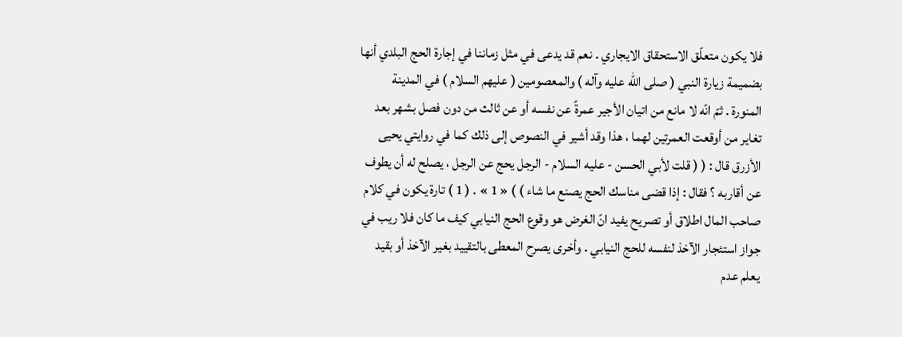فلا يكون متعلّق الاستحقاق الايجاري . نعم قد يدعى في مثل زماننا في إجارة الحج البلدي أنها بضميمة زيارة النبي ( صلى الله عليه وآله ) والمعصومين ( عليهم السلام ) في المدينة المنورة . ثمّ انّه لا مانع من اتيان الأجير عمرةً عن نفسه أو عن ثالث من دون فصل بشهر بعد تغاير من أوقعت العمرتين لهما ، هذا وقد أشير في النصوص إلى ذلك كما في روايتي يحيى الأزرق قال : ( ( قلت لأبي الحسن - عليه السلام - الرجل يحج عن الرجل ، يصلح له أن يطوف عن أقاربه ؟ فقال : إذا قضى مناسك الحج يصنع ما شاء ) ) « 1 » . ( 1 ) تارة يكون في كلام صاحب المال اطلاق أو تصريح يفيد انّ الغرض هو وقوع الحج النيابي كيف ما كان فلا ريب في جواز استئجار الآخذ لنفسه للحج النيابي . وأخرى يصرح المعطى بالتقييد بغير الآخذ أو بقيد يعلم عدم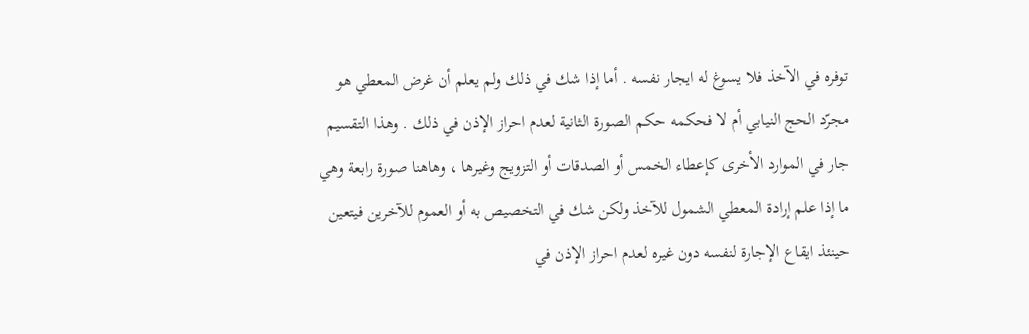توفره في الآخذ فلا يسوغ له ايجار نفسه . أما إذا شك في ذلك ولم يعلم أن غرض المعطي هو مجرّد الحج النيابي أم لا فحكمه حكم الصورة الثانية لعدم احراز الإذن في ذلك . وهذا التقسيم جار في الموارد الأخرى كإعطاء الخمس أو الصدقات أو التزويج وغيرها ، وهاهنا صورة رابعة وهي ما إذا علم إرادة المعطي الشمول للآخذ ولكن شك في التخصيص به أو العموم للآخرين فيتعين حينئذ ايقاع الإجارة لنفسه دون غيره لعدم احراز الإذن في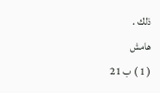ذلك .
هامش
( 1 ) ب 21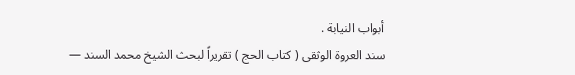أبواب النيابة .
سند العروة الوثقى ( كتاب الحج ) تقريراً لبحث الشيخ محمد السند —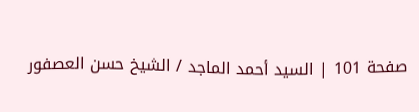صفحة 101 | السيد أحمد الماجد / الشيخ حسن العصفور